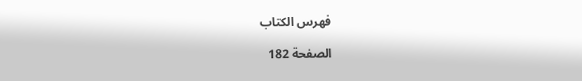فهرس الكتاب

الصفحة 182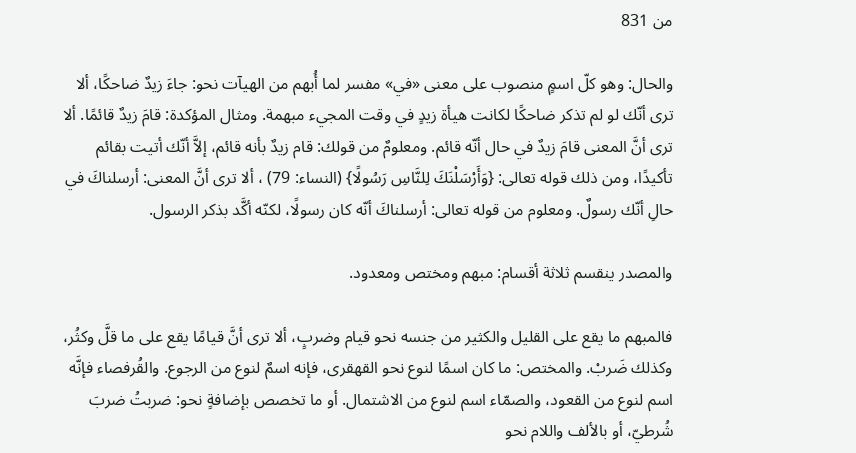من 831

والحال: وهو كلّ اسمٍ منصوب على معنى «في» مفسر لما أُبهم من الهيآت نحو: جاءَ زيدٌ ضاحكًا، ألا ترى أنّك لو لم تذكر ضاحكًا لكانت هيأة زيدٍ في وقت المجيء مبهمة. ومثال المؤكدة: قامَ زيدٌ قائمًا. ألا ترى أنَّ المعنى قامَ زيدٌ في حال أنّه قائم. ومعلومٌ من قولك: قام زيدٌ بأنه قائم، إلاَّ أنّك أتيت بقائم تأكيدًا، ومن ذلك قوله تعالى: {وَأَرْسَلْنَكَ لِلنَّاسِ رَسُولًا} (النساء: 79) ، ألا ترى أنَّ المعنى: أرسلناكَ في حالِ أنّك رسولٌ. ومعلوم من قوله تعالى: أرسلناكَ أنّه كان رسولًا، لكنّه أكَّد بذكر الرسول.

والمصدر ينقسم ثلاثة أقسام: مبهم ومختص ومعدود.

فالمبهم ما يقع على القليل والكثير من جنسه نحو قيام وضربٍ، ألا ترى أنَّ قيامًا يقع على ما قلَّ وكثُر، وكذلك ضَربْ. والمختص: ما كان اسمًا لنوع نحو القهقرى، فإنه اسمٌ لنوع من الرجوع. والقُرفصاء فإنَّه اسم لنوع من القعود، والصمّاء اسم لنوع من الاشتمال. أو ما تخصص بإضافةٍ نحو: ضربتُ ضربَ شُرطيّ، أو بالألف واللام نحو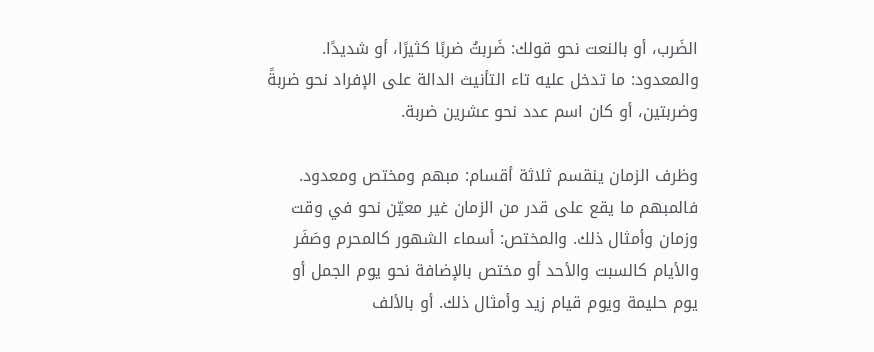الضَرب، أو بالنعت نحو قولك: ضَربتُ ضربًا كثيرًا، أو شديدًا. والمعدود: ما تدخل عليه تاء التأنيث الدالة على الإفراد نحو ضربةً وضربتين، أو كان اسم عدد نحو عشرين ضربة.

وظرف الزمان ينقسم ثلاثة أقسام: مبهم ومختص ومعدود. فالمبهم ما يقع على قدر من الزمان غير معيّن نحو في وقت وزمان وأمثال ذلك. والمختص: أسماء الشهور كالمحرم وصَفَر والأيام كالسبت والأحد أو مختص بالإضافة نحو يوم الجمل أو يوم حليمة ويوم قيام زيد وأمثال ذلك. أو بالألف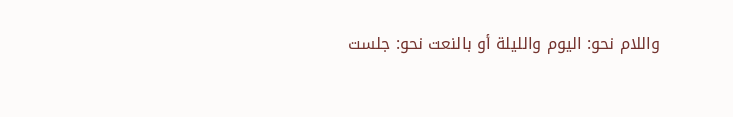واللام نحو: اليوم والليلة أو بالنعت نحو: جلست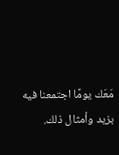مَعَك يومًا اجتمعنا فيه بزيد وأمثال ذلك.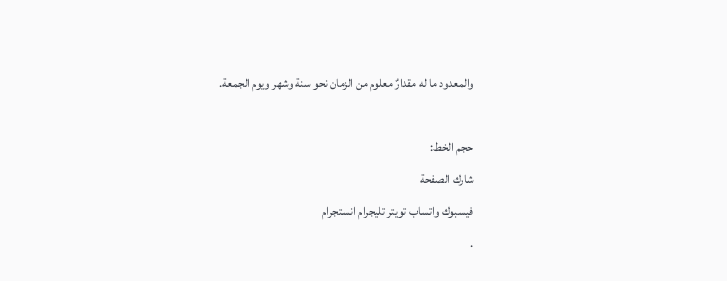والمعدود ما له مقدارٌ معلوم من الزمان نحو سنة وشهر ويوم الجمعة.

حجم الخط:
شارك الصفحة
فيسبوك واتساب تويتر تليجرام انستجرام
.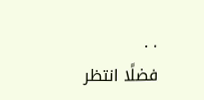. .
فضلًا انتظر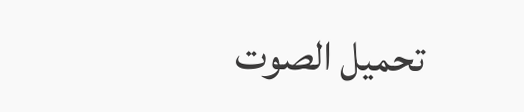تحميل الصوت